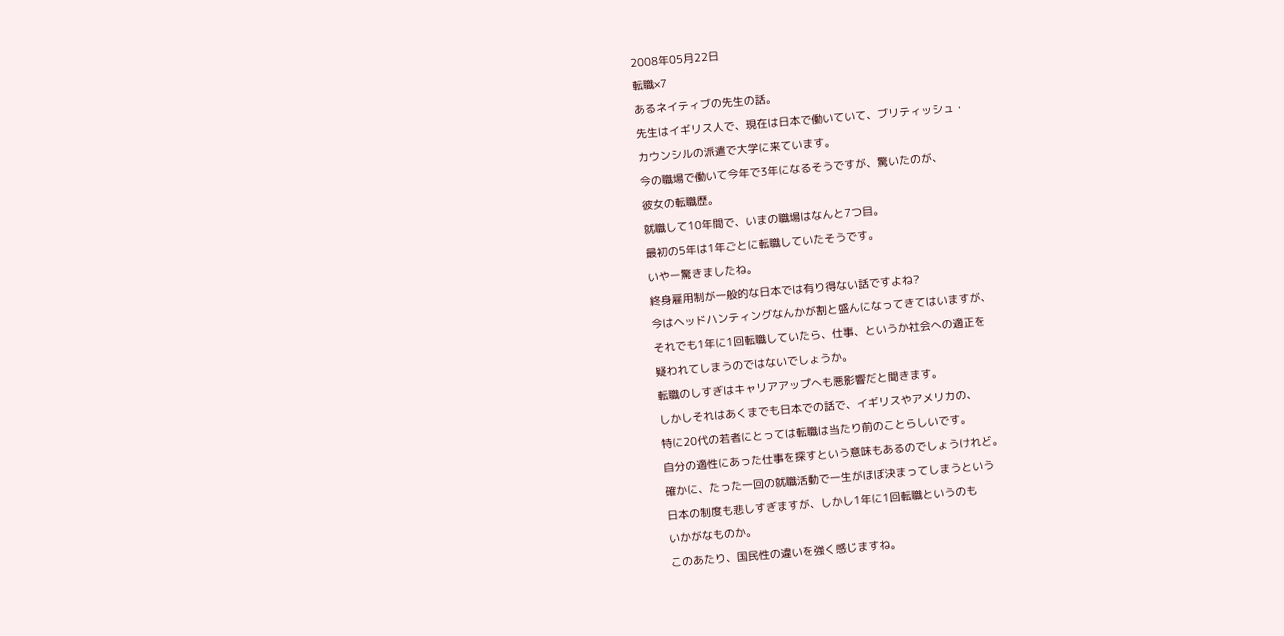2008年05月22日
転職×7
あるネイティブの先生の話。
先生はイギリス人で、現在は日本で働いていて、ブリティッシュ・
カウンシルの派遣で大学に来ています。
今の職場で働いて今年で3年になるそうですが、驚いたのが、
彼女の転職歴。
就職して10年間で、いまの職場はなんと7つ目。
最初の5年は1年ごとに転職していたそうです。
いやー驚きましたね。
終身雇用制が一般的な日本では有り得ない話ですよね?
今はヘッドハンティングなんかが割と盛んになってきてはいますが、
それでも1年に1回転職していたら、仕事、というか社会への適正を
疑われてしまうのではないでしょうか。
転職のしすぎはキャリアアップへも悪影響だと聞きます。
しかしそれはあくまでも日本での話で、イギリスやアメリカの、
特に20代の若者にとっては転職は当たり前のことらしいです。
自分の適性にあった仕事を探すという意味もあるのでしょうけれど。
確かに、たった一回の就職活動で一生がほぼ決まってしまうという
日本の制度も悲しすぎますが、しかし1年に1回転職というのも
いかがなものか。
このあたり、国民性の違いを強く感じますね。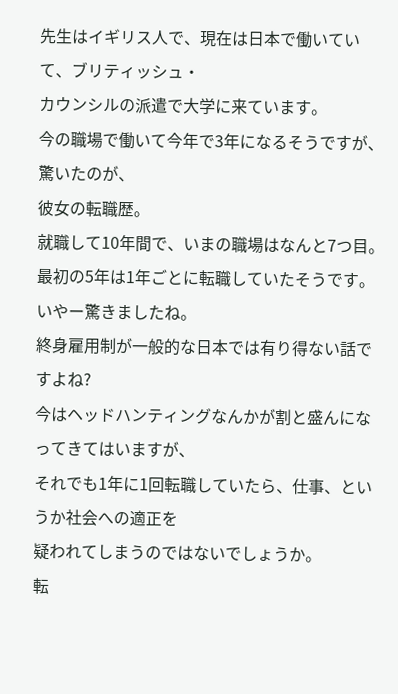先生はイギリス人で、現在は日本で働いていて、ブリティッシュ・
カウンシルの派遣で大学に来ています。
今の職場で働いて今年で3年になるそうですが、驚いたのが、
彼女の転職歴。
就職して10年間で、いまの職場はなんと7つ目。
最初の5年は1年ごとに転職していたそうです。
いやー驚きましたね。
終身雇用制が一般的な日本では有り得ない話ですよね?
今はヘッドハンティングなんかが割と盛んになってきてはいますが、
それでも1年に1回転職していたら、仕事、というか社会への適正を
疑われてしまうのではないでしょうか。
転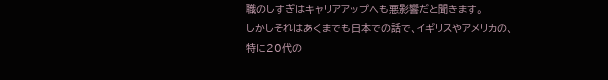職のしすぎはキャリアアップへも悪影響だと聞きます。
しかしそれはあくまでも日本での話で、イギリスやアメリカの、
特に20代の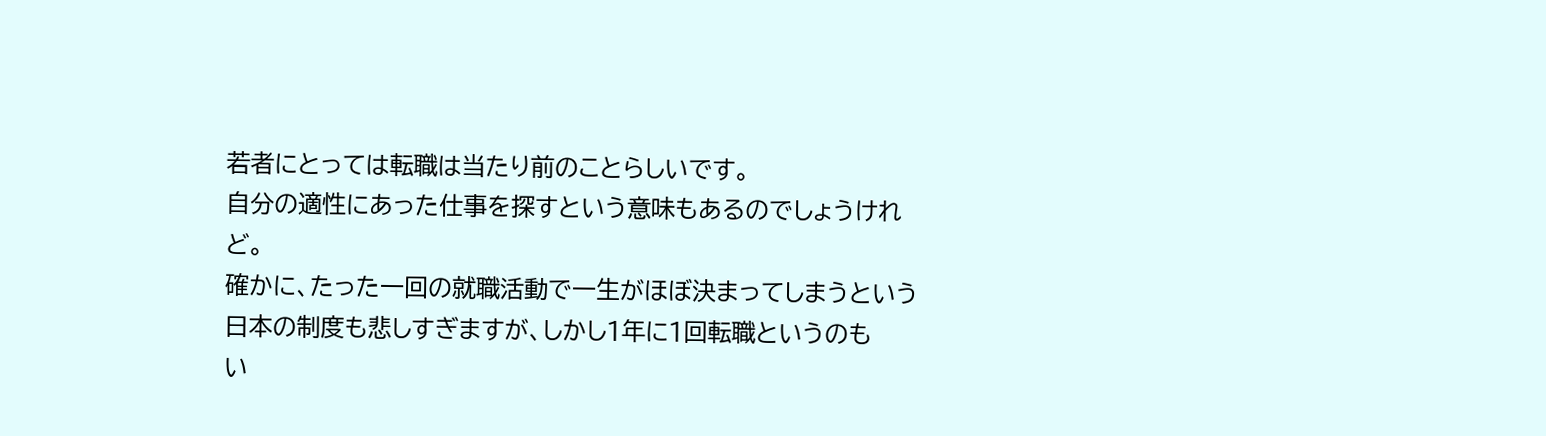若者にとっては転職は当たり前のことらしいです。
自分の適性にあった仕事を探すという意味もあるのでしょうけれど。
確かに、たった一回の就職活動で一生がほぼ決まってしまうという
日本の制度も悲しすぎますが、しかし1年に1回転職というのも
い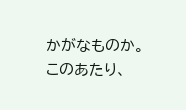かがなものか。
このあたり、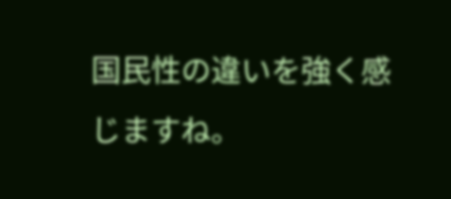国民性の違いを強く感じますね。